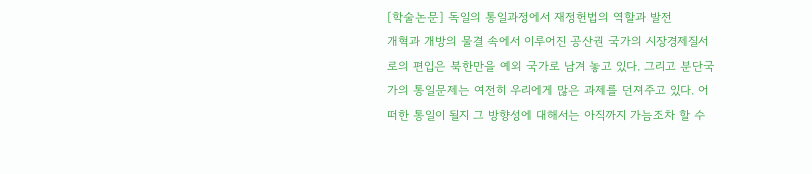[학술논문] 독일의 통일과정에서 재정헌법의 역할과 발전
개혁과 개방의 물결 속에서 이루어진 공산권 국가의 시장경제질서로의 편입은 북한만을 예외 국가로 남겨 놓고 있다. 그리고 분단국가의 통일문제는 여전히 우리에게 많은 과제를 던져주고 있다. 어떠한 통일이 될지 그 방향성에 대해서는 아직까지 가늠조차 할 수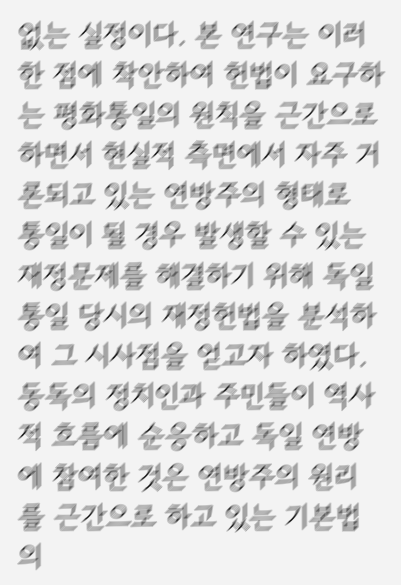없는 실정이다. 본 연구는 이러한 점에 착안하여 헌법이 요구하는 평화통일의 원칙을 근간으로 하면서 현실적 측면에서 자주 거론되고 있는 연방주의 형태로 통일이 될 경우 발생할 수 있는 재정문제를 해결하기 위해 독일 통일 당시의 재정헌법을 분석하여 그 시사점을 얻고자 하였다. 동독의 정치인과 주민들이 역사적 흐름에 순응하고 독일 연방에 참여한 것은 연방주의 원리를 근간으로 하고 있는 기본법의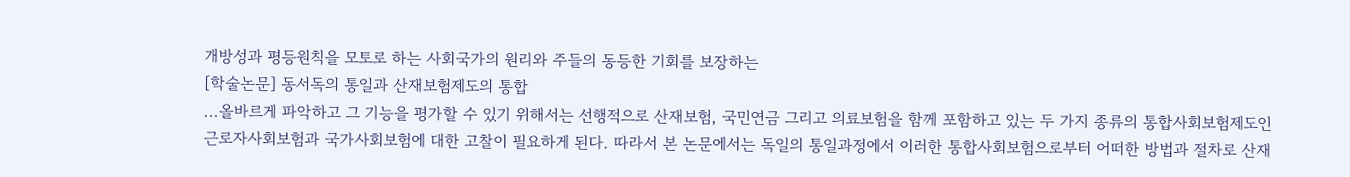개방성과 평등원칙을 모토로 하는 사회국가의 원리와 주들의 동등한 기회를 보장하는
[학술논문] 동서독의 통일과 산재보험제도의 통합
...올바르게 파악하고 그 기능을 평가할 수 있기 위해서는 선행적으로 산재보험, 국민연금 그리고 의료보험을 함께 포함하고 있는 두 가지 종류의 통합사회보험제도인 근로자사회보험과 국가사회보험에 대한 고찰이 필요하게 된다. 따라서 본 논문에서는 독일의 통일과정에서 이러한 통합사회보험으로부터 어떠한 방법과 절차로 산재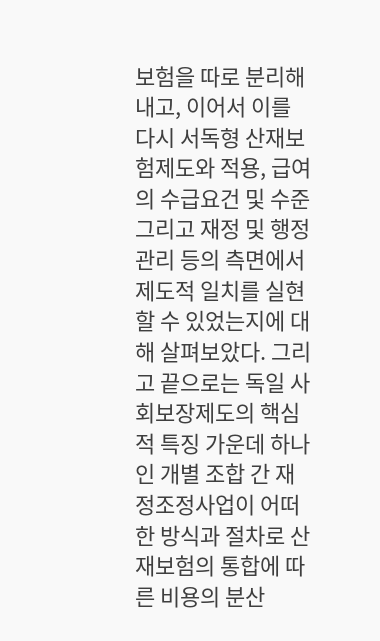보험을 따로 분리해 내고, 이어서 이를 다시 서독형 산재보험제도와 적용, 급여의 수급요건 및 수준 그리고 재정 및 행정관리 등의 측면에서 제도적 일치를 실현할 수 있었는지에 대해 살펴보았다. 그리고 끝으로는 독일 사회보장제도의 핵심적 특징 가운데 하나인 개별 조합 간 재정조정사업이 어떠한 방식과 절차로 산재보험의 통합에 따른 비용의 분산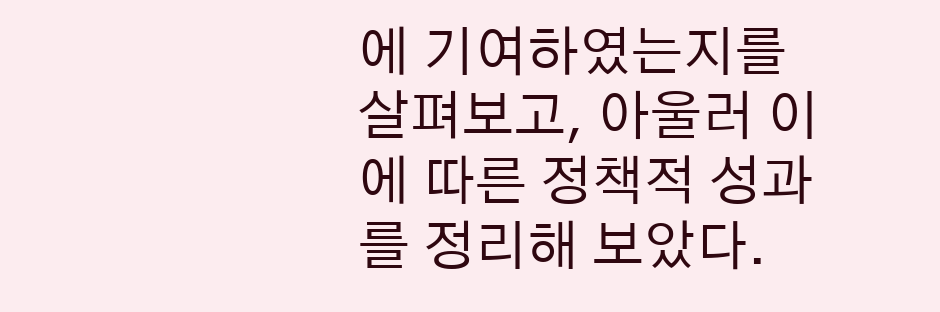에 기여하였는지를 살펴보고, 아울러 이에 따른 정책적 성과를 정리해 보았다.